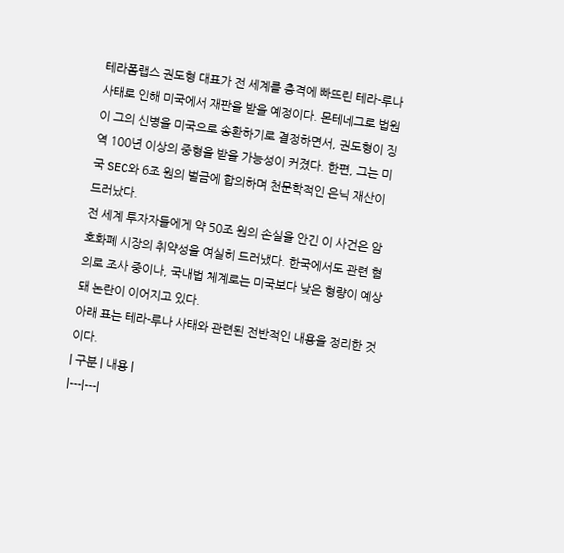테라폼랩스 권도형 대표가 전 세계를 충격에 빠뜨린 테라-루나 사태로 인해 미국에서 재판을 받을 예정이다. 몬테네그로 법원이 그의 신병을 미국으로 송환하기로 결정하면서, 권도형이 징역 100년 이상의 중형을 받을 가능성이 커졌다. 한편, 그는 미국 SEC와 6조 원의 벌금에 합의하며 천문학적인 은닉 재산이 드러났다.
전 세계 투자자들에게 약 50조 원의 손실을 안긴 이 사건은 암호화폐 시장의 취약성을 여실히 드러냈다. 한국에서도 관련 혐의로 조사 중이나, 국내법 체계로는 미국보다 낮은 형량이 예상돼 논란이 이어지고 있다.
아래 표는 테라-루나 사태와 관련된 전반적인 내용을 정리한 것이다.
| 구분 | 내용 |
|---|---|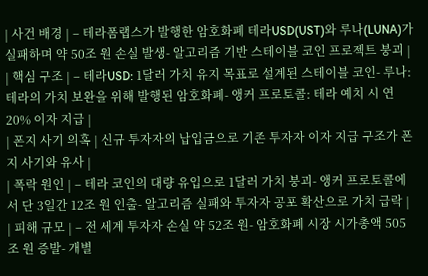| 사건 배경 | – 테라폼랩스가 발행한 암호화폐 테라USD(UST)와 루나(LUNA)가 실패하며 약 50조 원 손실 발생- 알고리즘 기반 스테이블 코인 프로젝트 붕괴 |
| 핵심 구조 | – 테라USD: 1달러 가치 유지 목표로 설계된 스테이블 코인- 루나: 테라의 가치 보완을 위해 발행된 암호화폐- 앵커 프로토콜: 테라 예치 시 연 20% 이자 지급 |
| 폰지 사기 의혹 | 신규 투자자의 납입금으로 기존 투자자 이자 지급 구조가 폰지 사기와 유사 |
| 폭락 원인 | – 테라 코인의 대량 유입으로 1달러 가치 붕괴- 앵커 프로토콜에서 단 3일간 12조 원 인출- 알고리즘 실패와 투자자 공포 확산으로 가치 급락 |
| 피해 규모 | – 전 세계 투자자 손실 약 52조 원- 암호화폐 시장 시가총액 505조 원 증발- 개별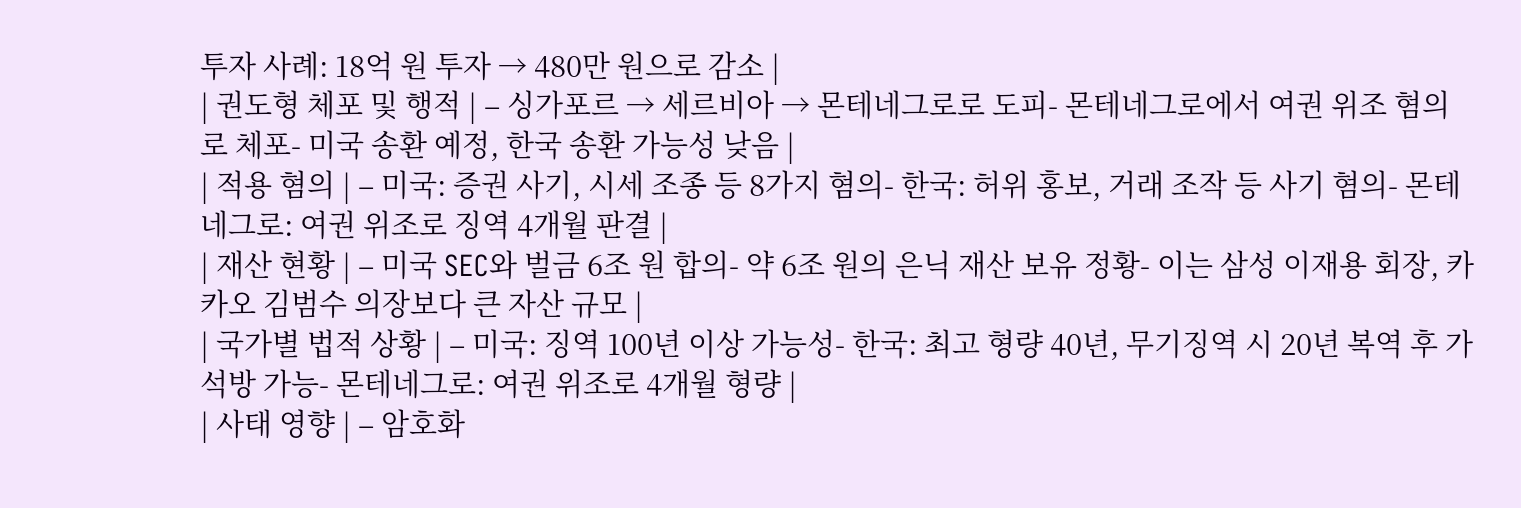투자 사례: 18억 원 투자 → 480만 원으로 감소 |
| 권도형 체포 및 행적 | – 싱가포르 → 세르비아 → 몬테네그로로 도피- 몬테네그로에서 여권 위조 혐의로 체포- 미국 송환 예정, 한국 송환 가능성 낮음 |
| 적용 혐의 | – 미국: 증권 사기, 시세 조종 등 8가지 혐의- 한국: 허위 홍보, 거래 조작 등 사기 혐의- 몬테네그로: 여권 위조로 징역 4개월 판결 |
| 재산 현황 | – 미국 SEC와 벌금 6조 원 합의- 약 6조 원의 은닉 재산 보유 정황- 이는 삼성 이재용 회장, 카카오 김범수 의장보다 큰 자산 규모 |
| 국가별 법적 상황 | – 미국: 징역 100년 이상 가능성- 한국: 최고 형량 40년, 무기징역 시 20년 복역 후 가석방 가능- 몬테네그로: 여권 위조로 4개월 형량 |
| 사태 영향 | – 암호화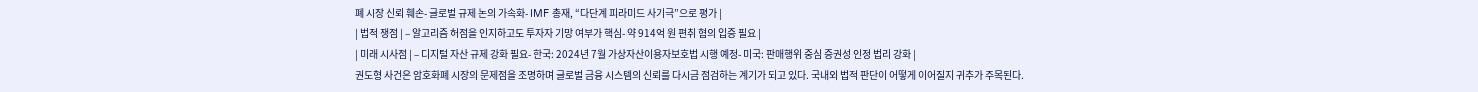폐 시장 신뢰 훼손- 글로벌 규제 논의 가속화- IMF 총재, “다단계 피라미드 사기극”으로 평가 |
| 법적 쟁점 | – 알고리즘 허점을 인지하고도 투자자 기망 여부가 핵심- 약 914억 원 편취 혐의 입증 필요 |
| 미래 시사점 | – 디지털 자산 규제 강화 필요- 한국: 2024년 7월 가상자산이용자보호법 시행 예정- 미국: 판매행위 중심 증권성 인정 법리 강화 |
권도형 사건은 암호화폐 시장의 문제점을 조명하며 글로벌 금융 시스템의 신뢰를 다시금 점검하는 계기가 되고 있다. 국내외 법적 판단이 어떻게 이어질지 귀추가 주목된다.